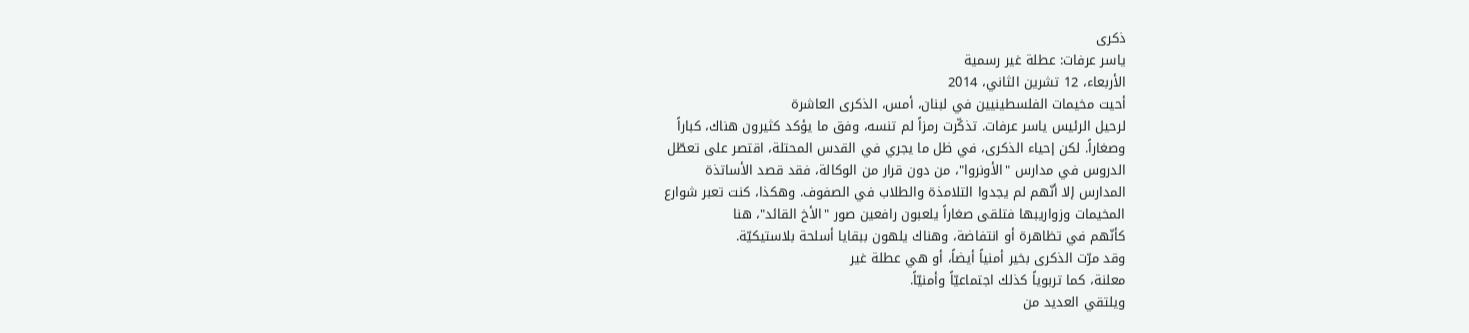ذكرى
ياسر عرفات: عطلة غير رسمية
الأربعاء، 12 تشرين الثاني، 2014
أحيت مخيمات الفلسطينيين في لبنان، أمس، الذكرى العاشرة
لرحيل الرئيس ياسر عرفات. تذكّرت رمزاً لم تنسه، وفق ما يؤكد كثيرون هناك، كباراً
وصغاراً. لكن إحياء الذكرى، في ظل ما يجري في القدس المحتلة، اقتصر على تعطّل
الدروس في مدارس "الأونروا"، من دون قرار من الوكالة، فقد قصد الأساتذة
المدارس إلا أنّهم لم يجدوا التلامذة والطلاب في الصفوف. وهكذا، كنت تعبر شوارع
المخيمات وزواريبها فتلقى صغاراً يلعبون رافعين صور "الأخ القائد"، هنا
كأنّهم في تظاهرة أو انتفاضة، وهناك يلهون ببقايا أسلحة بلاستيكيّة.
وقد مرّت الذكرى بخير أمنياً أيضاً، أو هي عطلة غير
معلنة، كما تربوياً كذلك اجتماعيّاً وأمنيّاً.
ويلتقي العديد من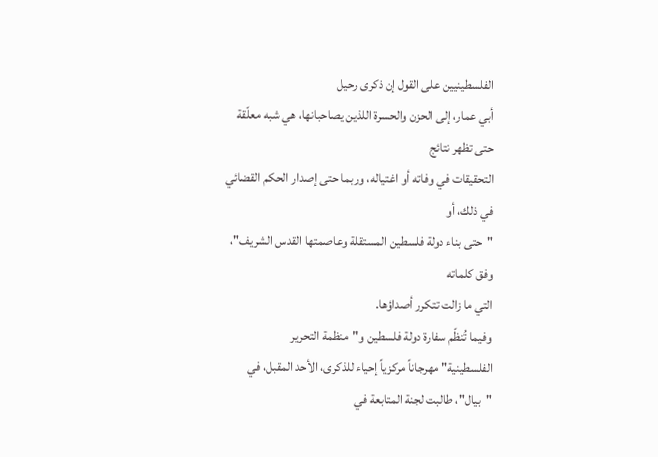الفلسطينيين على القول إن ذكرى رحيل
أبي عمار، إلى الحزن والحسرة اللذين يصاحبانها، هي شبه معلّقة حتى تظهر نتائج
التحقيقات في وفاته أو اغتياله، وربما حتى إصدار الحكم القضائي في ذلك، أو
"حتى بناء دولة فلسطين المستقلة وعاصمتها القدس الشريف"، وفق كلماته
التي ما زالت تتكرر أصداؤها.
وفيما تُنظّم سفارة دولة فلسطين و"منظمة التحرير
الفلسطينية" مهرجاناً مركزياً إحياء للذكرى، الأحد المقبل، في
"بيال"، طالبت لجنة المتابعة في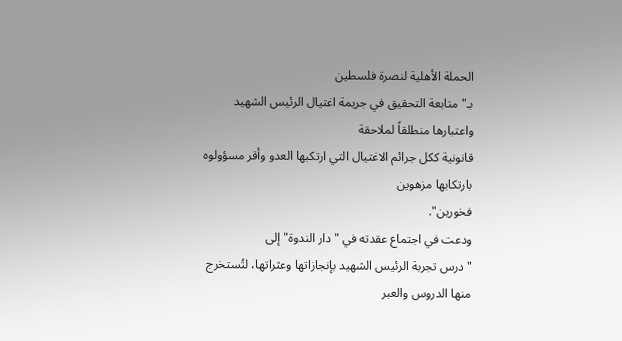الحملة الأهلية لنصرة فلسطين
بـ"متابعة التحقيق في جريمة اغتيال الرئيس الشهيد واعتبارها منطلقاً لملاحقة
قانونية ككل جرائم الاغتيال التي ارتكبها العدو وأقر مسؤولوه بارتكابها مزهوين
فخورين".
ودعت في اجتماع عقدته في "دار الندوة" إلى
"درس تجربة الرئيس الشهيد بإنجازاتها وعثراتها، لتُستخرج منها الدروس والعبر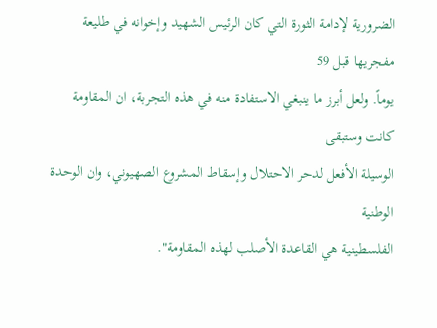الضرورية لإدامة الثورة التي كان الرئيس الشهيد وإخوانه في طليعة مفجريها قبل 59
يوماً. ولعل أبرز ما ينبغي الاستفادة منه في هذه التجربة، ان المقاومة كانت وستبقى
الوسيلة الأفعل لدحر الاحتلال وإسقاط المشروع الصهيوني، وان الوحدة الوطنية
الفلسطينية هي القاعدة الأصلب لهذه المقاومة".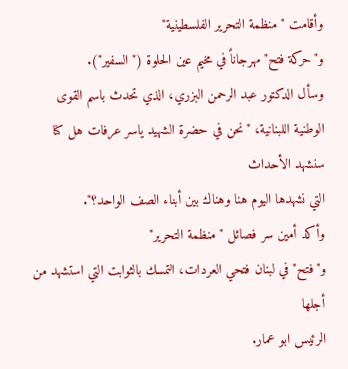وأقامت "منظمة التحرير الفلسطينية"
و"حركة فتح" مهرجاناً في مخيم عين الحلوة ("السفير").
وسأل الدكتور عبد الرحمن البزري، الذي تحدث باسم القوى
الوطنية اللبنانية، "نحن في حضرة الشهيد ياسر عرفات هل كنا سنشهد الأحداث
التي نشهدها اليوم هنا وهناك بين أبناء الصف الواحد؟".
وأكد أمين سر فصائل "منظمة التحرير"
و"فتح" في لبنان فتحي العردات، التمسك بالثوابت التي استشهد من أجلها
الرئيس ابو عمار.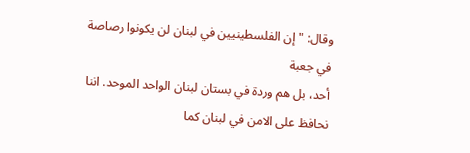وقال: "إن الفلسطينيين في لبنان لن يكونوا رصاصة في جعبة
أحد، بل هم وردة في بستان لبنان الواحد الموحد. اننا نحافظ على الامن في لبنان كما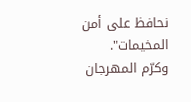نحافظ على أمن المخيمات".
وكرّم المهرجان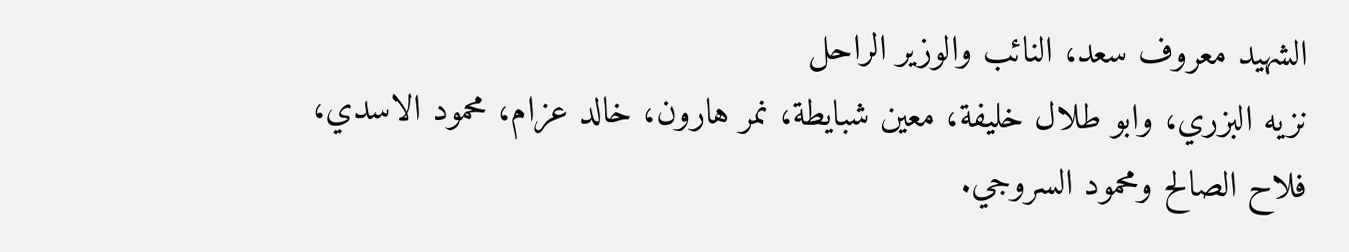الشهيد معروف سعد، النائب والوزير الراحل
نزيه البزري، وابو طلال خليفة، معين شبايطة، نمر هارون، خالد عزام، محمود الاسدي،
فلاح الصالح ومحمود السروجي.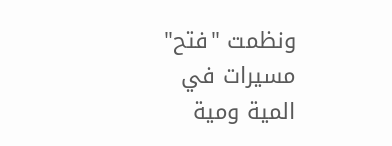ونظمت "فتح" مسيرات في المية ومية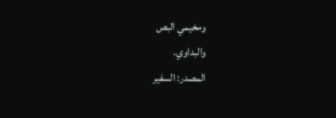ومخيمي البص
والبداوي.
المصدر: السفير